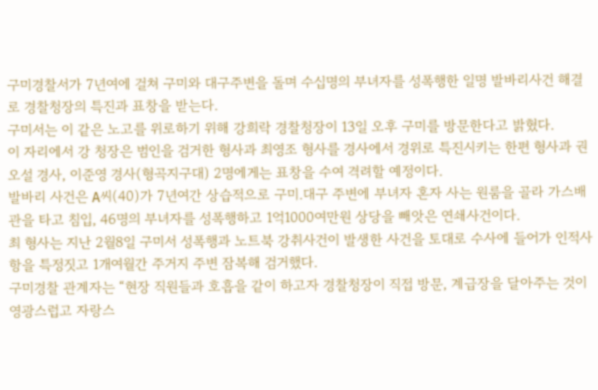구미경찰서가 7년여에 걸쳐 구미와 대구주변을 돌며 수십명의 부녀자를 성폭행한 일명 발바리사건 해결로 경찰청장의 특진과 표창을 받는다.
구미서는 이 같은 노고를 위로하기 위해 강희락 경찰청장이 13일 오후 구미를 방문한다고 밝혔다.
이 자리에서 강 청장은 범인을 검거한 형사과 최영조 형사를 경사에서 경위로 특진시키는 한편 형사과 권오설 경사, 이준영 경사(형곡지구대) 2명에게는 표창을 수여 격려할 예정이다.
발바리 사건은 A씨(40)가 7년여간 상습적으로 구미.대구 주변에 부녀자 혼자 사는 원룸을 골라 가스배관을 타고 침입, 46명의 부녀자를 성폭행하고 1억1000여만원 상당을 빼앗은 연쇄사건이다.
최 형사는 지난 2월8일 구미서 성폭행과 노트북 강취사건이 발생한 사건을 토대로 수사에 들어가 인적사항을 특정짓고 1개여월간 주거지 주변 잠복해 검거했다.
구미경찰 관계자는 “현장 직원들과 호흡을 같이 하고자 경찰청장이 직접 방문, 계급장을 달아주는 것이 영광스럽고 자랑스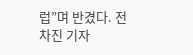럽”며 반겼다. 전차진 기자